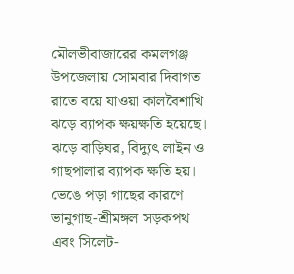মৌলভীবাজারের কমলগঞ্জ উপজেলায় সোমবার দিবাগত রাতে বয়ে যাওয়া কালবৈশাখি ঝড়ে ব্যাপক ক্ষয়ক্ষতি হয়েছে। ঝড়ে বাড়িঘর, বিদ্যুৎ লাইন ও গাছপালার ব্যাপক ক্ষতি হয়। ভেঙে পড়া গাছের কারণে ভানুগাছ-শ্রীমঙ্গল সড়কপথ এবং সিলেট-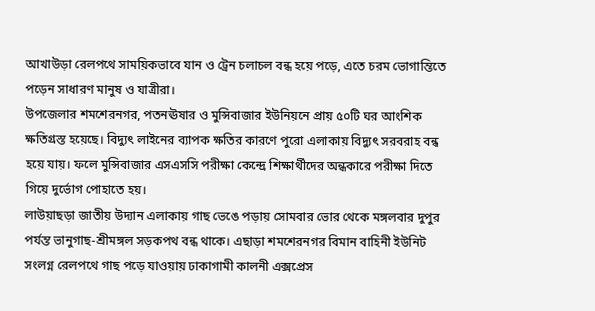আখাউড়া রেলপথে সাময়িকভাবে যান ও ট্রেন চলাচল বন্ধ হয়ে পড়ে, এতে চরম ভোগান্তিতে পড়েন সাধারণ মানুষ ও যাত্রীরা।
উপজেলার শমশেরনগর, পতনঊষার ও মুন্সিবাজার ইউনিয়নে প্রায় ৫০টি ঘর আংশিক ক্ষতিগ্রস্ত হয়েছে। বিদ্যুৎ লাইনের ব্যাপক ক্ষতির কারণে পুরো এলাকায় বিদ্যুৎ সরবরাহ বন্ধ হয়ে যায়। ফলে মুন্সিবাজার এসএসসি পরীক্ষা কেন্দ্রে শিক্ষার্থীদের অন্ধকারে পরীক্ষা দিতে গিয়ে দুর্ভোগ পোহাতে হয়।
লাউয়াছড়া জাতীয় উদ্যান এলাকায় গাছ ভেঙে পড়ায় সোমবার ভোর থেকে মঙ্গলবার দুপুর পর্যন্ত ভানুগাছ-শ্রীমঙ্গল সড়কপথ বন্ধ থাকে। এছাড়া শমশেরনগর বিমান বাহিনী ইউনিট সংলগ্ন রেলপথে গাছ পড়ে যাওয়ায় ঢাকাগামী কালনী এক্সপ্রেস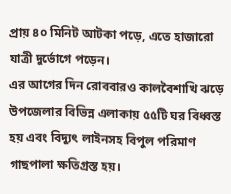প্রায় ৪০ মিনিট আটকা পড়ে, এতে হাজারো যাত্রী দুর্ভোগে পড়েন।
এর আগের দিন রোববারও কালবৈশাখি ঝড়ে উপজেলার বিভিন্ন এলাকায় ৫৫টি ঘর বিধ্বস্ত হয় এবং বিদ্যুৎ লাইনসহ বিপুল পরিমাণ গাছপালা ক্ষতিগ্রস্ত হয়।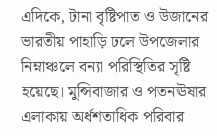এদিকে, টানা বৃষ্টিপাত ও উজানের ভারতীয় পাহাড়ি ঢলে উপজেলার নিম্নাঞ্চলে বন্যা পরিস্থিতির সৃষ্টি হয়েছে। মুন্সিবাজার ও পতনঊষার এলাকায় অর্ধশতাধিক পরিবার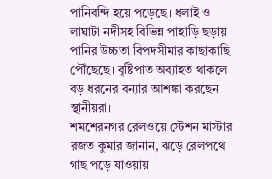পানিবন্দি হয়ে পড়েছে। ধলাই ও লাঘাটা নদীসহ বিভিন্ন পাহাড়ি ছড়ায় পানির উচ্চতা বিপদসীমার কাছাকাছি পৌঁছেছে। বৃষ্টিপাত অব্যাহত থাকলে বড় ধরনের বন্যার আশঙ্কা করছেন স্থানীয়রা।
শমশেরনগর রেলওয়ে স্টেশন মাস্টার রজত কুমার জানান, ঝড়ে রেলপথে গাছ পড়ে যাওয়ায়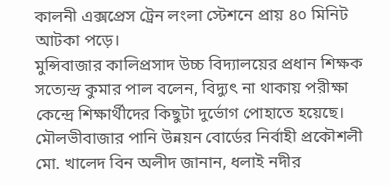কালনী এক্সপ্রেস ট্রেন লংলা স্টেশনে প্রায় ৪০ মিনিট আটকা পড়ে।
মুন্সিবাজার কালিপ্রসাদ উচ্চ বিদ্যালয়ের প্রধান শিক্ষক সত্যেন্দ্র কুমার পাল বলেন, বিদ্যুৎ না থাকায় পরীক্ষা কেন্দ্রে শিক্ষার্থীদের কিছুটা দুর্ভোগ পোহাতে হয়েছে।
মৌলভীবাজার পানি উন্নয়ন বোর্ডের নির্বাহী প্রকৌশলী মো. খালেদ বিন অলীদ জানান, ধলাই নদীর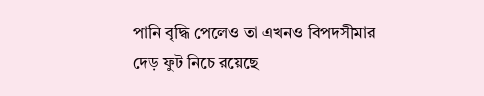পানি বৃদ্ধি পেলেও তা এখনও বিপদসীমার দেড় ফুট নিচে রয়েছে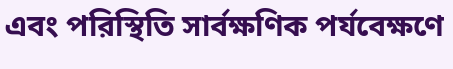এবং পরিস্থিতি সার্বক্ষণিক পর্যবেক্ষণে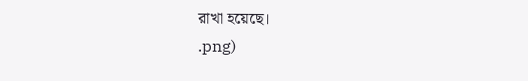রাখা হয়েছে।
.png)